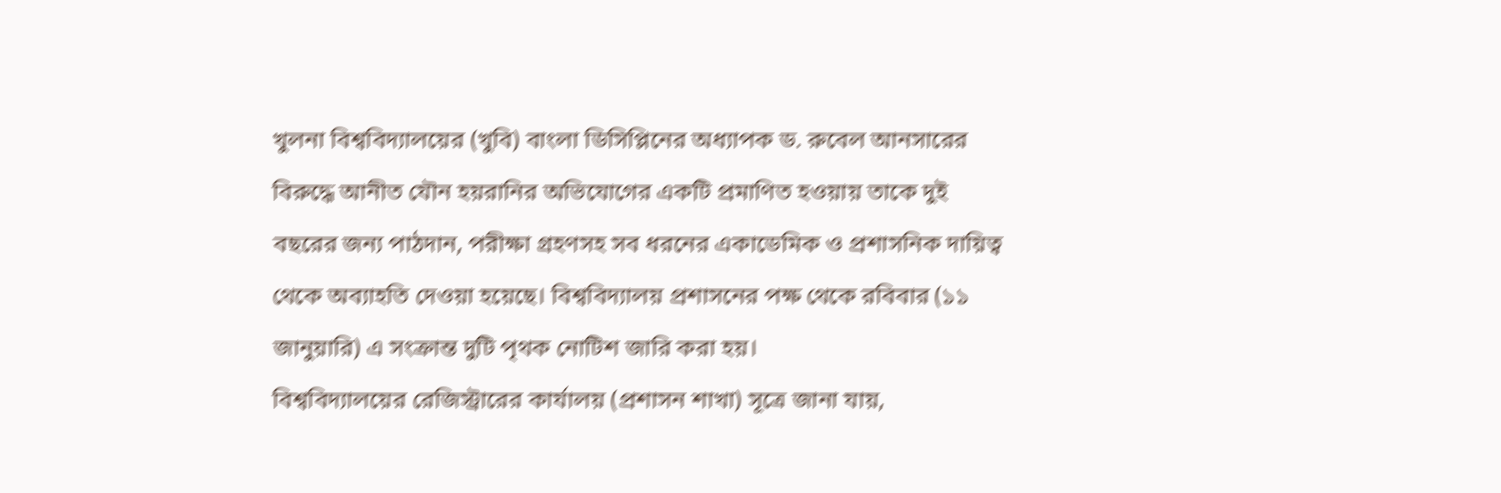খুলনা বিশ্ববিদ্যালয়ের (খুবি) বাংলা ডিসিপ্লিনের অধ্যাপক ড. রুবেল আনসারের বিরুদ্ধে আনীত যৌন হয়রানির অভিযোগের একটি প্রমাণিত হওয়ায় তাকে দুই বছরের জন্য পাঠদান, পরীক্ষা গ্রহণসহ সব ধরনের একাডেমিক ও প্রশাসনিক দায়িত্ব থেকে অব্যাহতি দেওয়া হয়েছে। বিশ্ববিদ্যালয় প্রশাসনের পক্ষ থেকে রবিবার (১১ জানুয়ারি) এ সংক্রান্ত দুটি পৃথক নোটিশ জারি করা হয়।
বিশ্ববিদ্যালয়ের রেজিস্ট্রারের কার্যালয় (প্রশাসন শাখা) সূত্রে জানা যায়,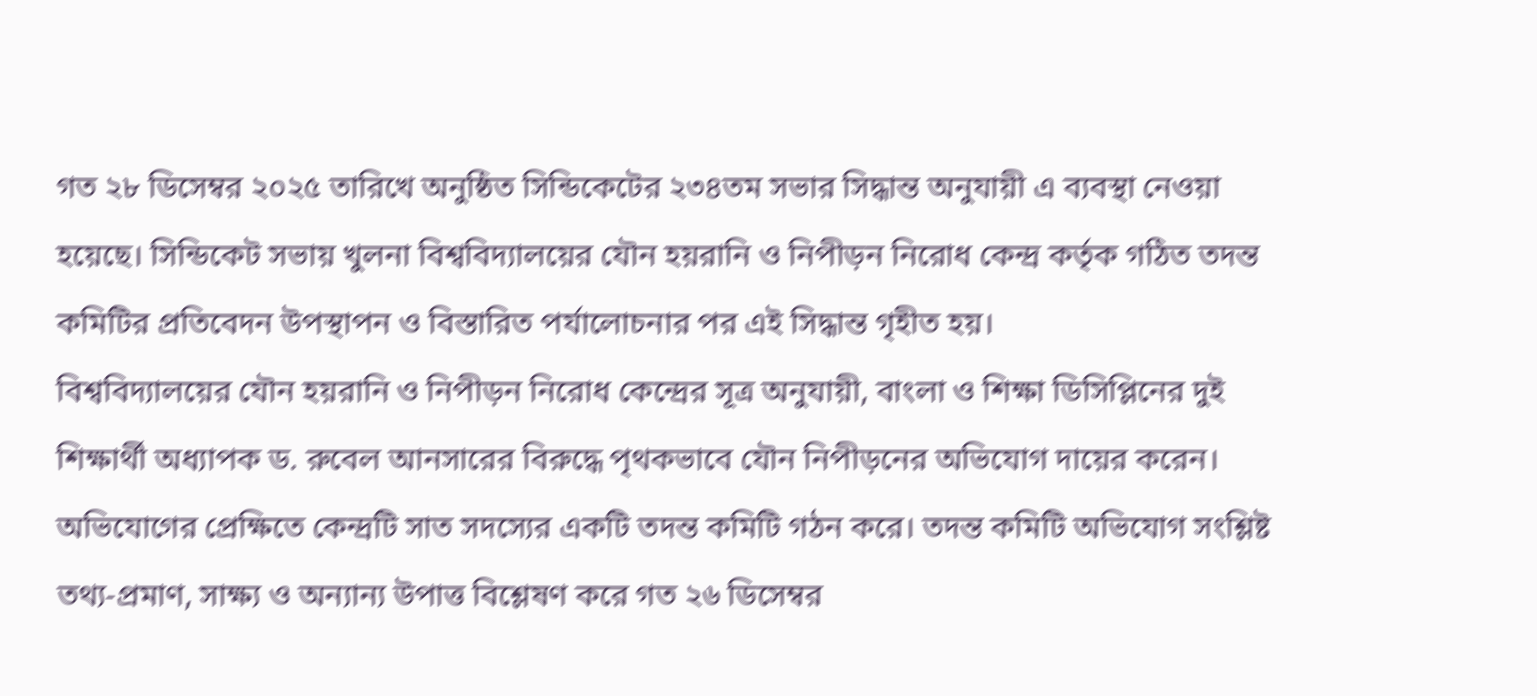গত ২৮ ডিসেম্বর ২০২৫ তারিখে অনুষ্ঠিত সিন্ডিকেটের ২৩৪তম সভার সিদ্ধান্ত অনুযায়ী এ ব্যবস্থা নেওয়া হয়েছে। সিন্ডিকেট সভায় খুলনা বিশ্ববিদ্যালয়ের যৌন হয়রানি ও নিপীড়ন নিরোধ কেন্দ্র কর্তৃক গঠিত তদন্ত কমিটির প্রতিবেদন উপস্থাপন ও বিস্তারিত পর্যালোচনার পর এই সিদ্ধান্ত গৃহীত হয়।
বিশ্ববিদ্যালয়ের যৌন হয়রানি ও নিপীড়ন নিরোধ কেন্দ্রের সূত্র অনুযায়ী, বাংলা ও শিক্ষা ডিসিপ্লিনের দুই শিক্ষার্থী অধ্যাপক ড. রুবেল আনসারের বিরুদ্ধে পৃথকভাবে যৌন নিপীড়নের অভিযোগ দায়ের করেন। অভিযোগের প্রেক্ষিতে কেন্দ্রটি সাত সদস্যের একটি তদন্ত কমিটি গঠন করে। তদন্ত কমিটি অভিযোগ সংশ্লিষ্ট তথ্য-প্রমাণ, সাক্ষ্য ও অন্যান্য উপাত্ত বিশ্লেষণ করে গত ২৬ ডিসেম্বর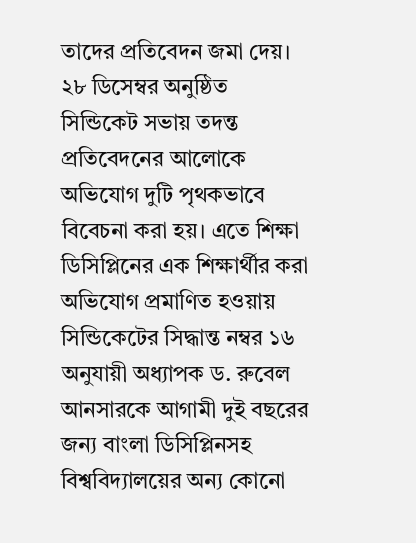তাদের প্রতিবেদন জমা দেয়।
২৮ ডিসেম্বর অনুষ্ঠিত সিন্ডিকেট সভায় তদন্ত প্রতিবেদনের আলোকে অভিযোগ দুটি পৃথকভাবে বিবেচনা করা হয়। এতে শিক্ষা ডিসিপ্লিনের এক শিক্ষার্থীর করা অভিযোগ প্রমাণিত হওয়ায় সিন্ডিকেটের সিদ্ধান্ত নম্বর ১৬ অনুযায়ী অধ্যাপক ড. রুবেল আনসারকে আগামী দুই বছরের জন্য বাংলা ডিসিপ্লিনসহ বিশ্ববিদ্যালয়ের অন্য কোনো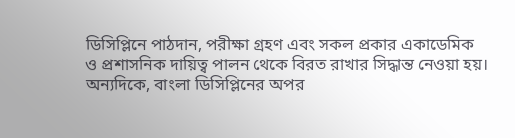ডিসিপ্লিনে পাঠদান, পরীক্ষা গ্রহণ এবং সকল প্রকার একাডেমিক ও প্রশাসনিক দায়িত্ব পালন থেকে বিরত রাখার সিদ্ধান্ত নেওয়া হয়। অন্যদিকে, বাংলা ডিসিপ্লিনের অপর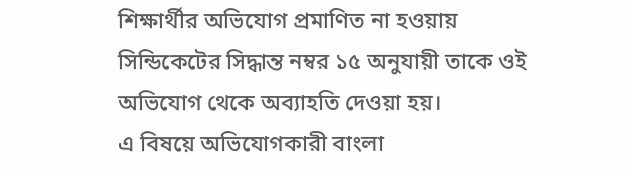শিক্ষার্থীর অভিযোগ প্রমাণিত না হওয়ায় সিন্ডিকেটের সিদ্ধান্ত নম্বর ১৫ অনুযায়ী তাকে ওই অভিযোগ থেকে অব্যাহতি দেওয়া হয়।
এ বিষয়ে অভিযোগকারী বাংলা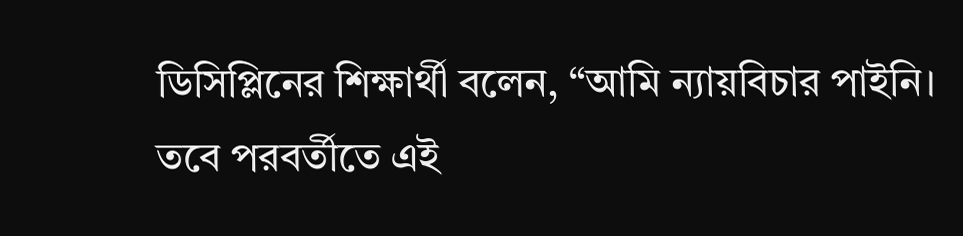ডিসিপ্লিনের শিক্ষার্থী বলেন, “আমি ন্যায়বিচার পাইনি। তবে পরবর্তীতে এই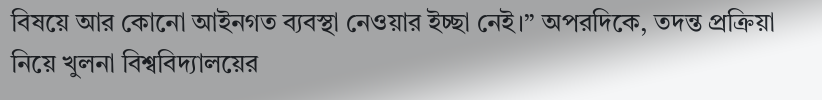বিষয়ে আর কোনো আইনগত ব্যবস্থা নেওয়ার ইচ্ছা নেই।” অপরদিকে, তদন্ত প্রক্রিয়া নিয়ে খুলনা বিশ্ববিদ্যালয়ের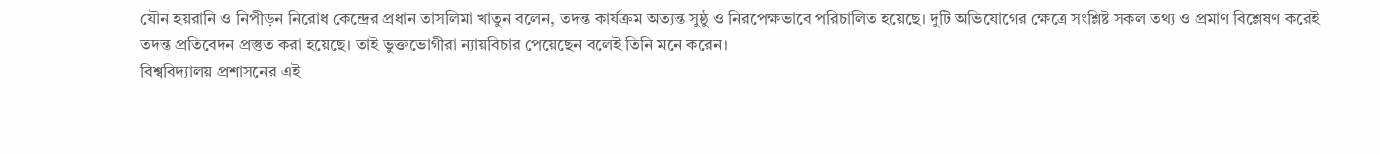যৌন হয়রানি ও নিপীড়ন নিরোধ কেন্দ্রের প্রধান তাসলিমা খাতুন বলেন, তদন্ত কার্যক্রম অত্যন্ত সুষ্ঠু ও নিরপেক্ষভাবে পরিচালিত হয়েছে। দুটি অভিযোগের ক্ষেত্রে সংশ্লিষ্ট সকল তথ্য ও প্রমাণ বিশ্লেষণ করেই তদন্ত প্রতিবেদন প্রস্তুত করা হয়েছে। তাই ভুক্তভোগীরা ন্যায়বিচার পেয়েছেন বলেই তিনি মনে করেন।
বিশ্ববিদ্যালয় প্রশাসনের এই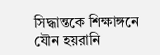সিদ্ধান্তকে শিক্ষাঙ্গনে যৌন হয়রানি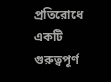প্রতিরোধে একটি গুরুত্বপূর্ণ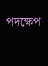পদক্ষেপ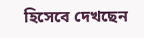হিসেবে দেখছেন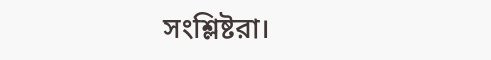সংশ্লিষ্টরা।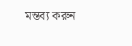মন্তব্য করুন